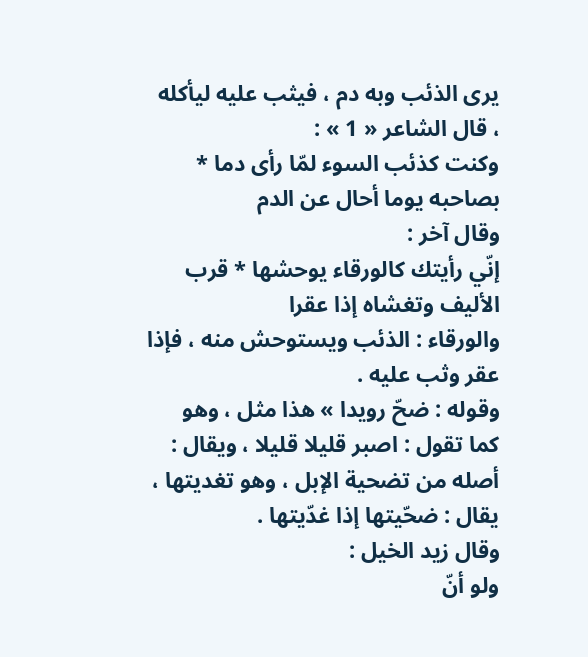يرى الذئب وبه دم ، فيثب عليه ليأكله ، قال الشاعر « 1 » :
وكنت كذئب السوء لمّا رأى دما * بصاحبه يوما أحال عن الدم
وقال آخر :
إنّي رأيتك كالورقاء يوحشها * قرب الأليف وتغشاه إذا عقرا
والورقاء : الذئب ويستوحش منه ، فإذا عقر وثب عليه .
وقوله : ضحّ رويدا » هذا مثل ، وهو كما تقول : اصبر قليلا قليلا ، ويقال : أصله من تضحية الإبل ، وهو تغديتها ، يقال : ضحّيتها إذا غدّيتها .
وقال زيد الخيل :
ولو أنّ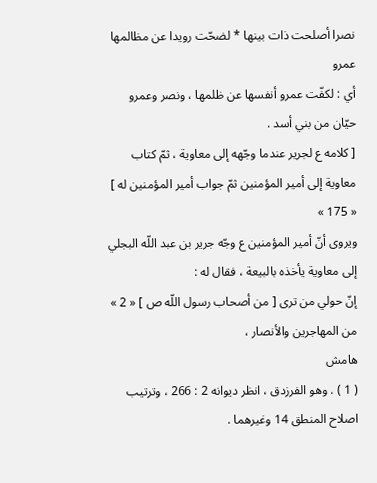نصرا أصلحت ذات بينها * لضحّت رويدا عن مظالمها عمرو
أي : لكفّت عمرو أنفسها عن ظلمها ، ونصر وعمرو حيّان من بني أسد .
[ كلامه ع لجرير عندما وجّهه إلى معاوية ، ثمّ كتاب معاوية إلى أمير المؤمنين ثمّ جواب أمير المؤمنين له ]
« 175 »
ويروى أنّ أمير المؤمنين ع وجّه جرير بن عبد اللّه البجلي إلى معاوية يأخذه بالبيعة ، فقال له :
إنّ حولي من ترى [ من أصحاب رسول اللّه ص ] « 2 » من المهاجرين والأنصار ،
هامش
( 1 ) . وهو الفرزدق ، انظر ديوانه 2 : 266 ، وترتيب اصلاح المنطق 14 وغيرهما .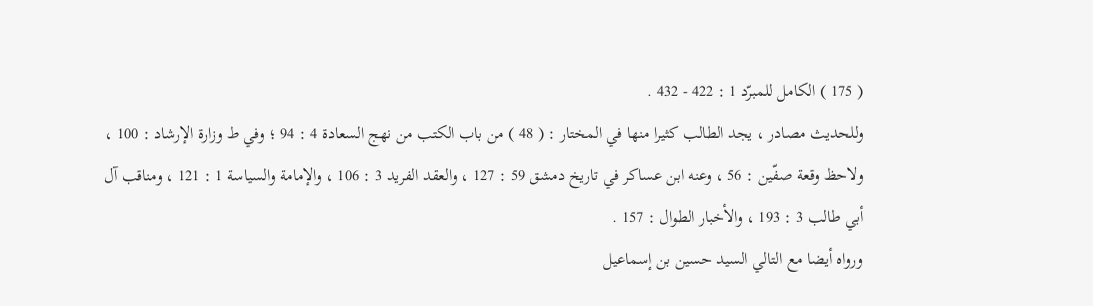( 175 ) الكامل للمبرّد 1 : 422 - 432 .
وللحديث مصادر ، يجد الطالب كثيرا منها في المختار : ( 48 ) من باب الكتب من نهج السعادة 4 : 94 ؛ وفي ط وزارة الإرشاد : 100 ، ولاحظ وقعة صفّين : 56 ، وعنه ابن عساكر في تاريخ دمشق 59 : 127 ، والعقد الفريد 3 : 106 ، والإمامة والسياسة 1 : 121 ، ومناقب آل أبي طالب 3 : 193 ، والأخبار الطوال : 157 .
ورواه أيضا مع التالي السيد حسين بن إسماعيل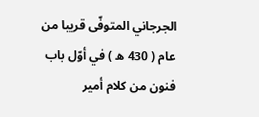الجرجاني المتوفّى قريبا من عام ( 430 ه ) في أوّل باب فنون من كلام أمير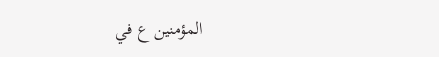المؤمنين ع في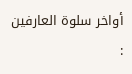أواخر سلوة العارفين :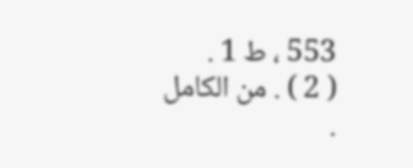553 ، ط 1 .
( 2 ) . من الكامل .